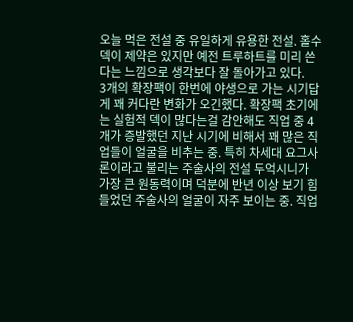오늘 먹은 전설 중 유일하게 유용한 전설. 홀수덱이 제약은 있지만 예전 트루하트를 미리 쓴다는 느낌으로 생각보다 잘 돌아가고 있다.
3개의 확장팩이 한번에 야생으로 가는 시기답게 꽤 커다란 변화가 오긴했다. 확장팩 초기에는 실험적 덱이 많다는걸 감안해도 직업 중 4개가 증발했던 지난 시기에 비해서 꽤 많은 직업들이 얼굴을 비추는 중. 특히 차세대 요그사론이라고 불리는 주술사의 전설 두억시니가 가장 큰 원동력이며 덕분에 반년 이상 보기 힘들었던 주술사의 얼굴이 자주 보이는 중. 직업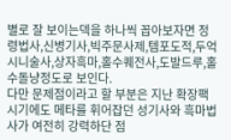별로 잘 보이는덱을 하나씩 꼽아보자면 정령법사,신병기사,빅주문사제,템포도적,두억시니술사,상자흑마,홀수퀘전사,도발드루,홀수돌냥정도로 보인다.
다만 문제점이라고 할 부분은 지난 확장팩시기에도 메타를 휘어잡던 성기사와 흑마법사가 여전히 강력하단 점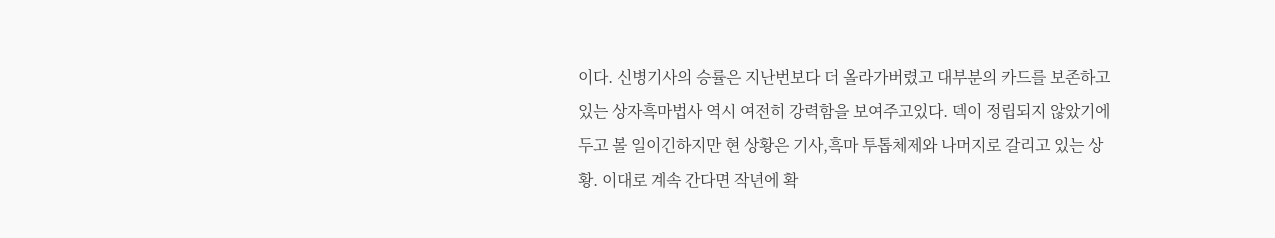이다. 신병기사의 승률은 지난번보다 더 올라가버렸고 대부분의 카드를 보존하고 있는 상자흑마법사 역시 여전히 강력함을 보여주고있다. 덱이 정립되지 않았기에 두고 볼 일이긴하지만 현 상황은 기사,흑마 투톱체제와 나머지로 갈리고 있는 상황. 이대로 계속 간다면 작년에 확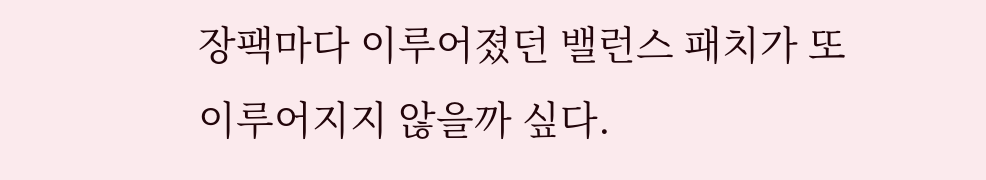장팩마다 이루어졌던 밸런스 패치가 또 이루어지지 않을까 싶다.